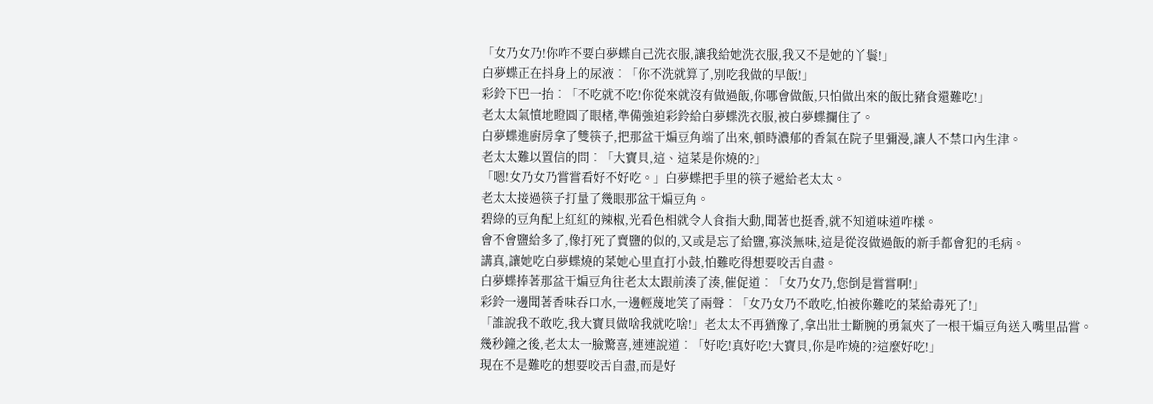「女乃女乃!你咋不要白夢蝶自己洗衣服,讓我給她洗衣服,我又不是她的丫鬟!」
白夢蝶正在抖身上的尿液︰「你不洗就算了,別吃我做的早飯!」
彩鈴下巴一抬︰「不吃就不吃!你從來就沒有做過飯,你哪會做飯,只怕做出來的飯比豬食還難吃!」
老太太氣憤地瞪圓了眼楮,準備強迫彩鈴給白夢蝶洗衣服,被白夢蝶攔住了。
白夢蝶進廚房拿了雙筷子,把那盆干煸豆角端了出來,頓時濃郁的香氣在院子里彌漫,讓人不禁口內生津。
老太太難以置信的問︰「大寶貝,這、這菜是你燒的?」
「嗯!女乃女乃嘗嘗看好不好吃。」白夢蝶把手里的筷子遞給老太太。
老太太接過筷子打量了幾眼那盆干煸豆角。
碧綠的豆角配上紅紅的辣椒,光看色相就令人食指大動,聞著也挺香,就不知道味道咋樣。
會不會鹽給多了,像打死了賣鹽的似的,又或是忘了給鹽,寡淡無味,這是從沒做過飯的新手都會犯的毛病。
講真,讓她吃白夢蝶燒的菜她心里直打小鼓,怕難吃得想要咬舌自盡。
白夢蝶捧著那盆干煸豆角往老太太跟前湊了湊,催促道︰「女乃女乃,您倒是嘗嘗啊!」
彩鈴一邊聞著香味吞口水,一邊輕蔑地笑了兩聲︰「女乃女乃不敢吃,怕被你難吃的菜給毒死了!」
「誰說我不敢吃,我大寶貝做啥我就吃啥!」老太太不再猶豫了,拿出壯士斷腕的勇氣夾了一根干煸豆角送入嘴里品嘗。
幾秒鐘之後,老太太一臉驚喜,連連說道︰「好吃!真好吃!大寶貝,你是咋燒的?這麼好吃!」
現在不是難吃的想要咬舌自盡,而是好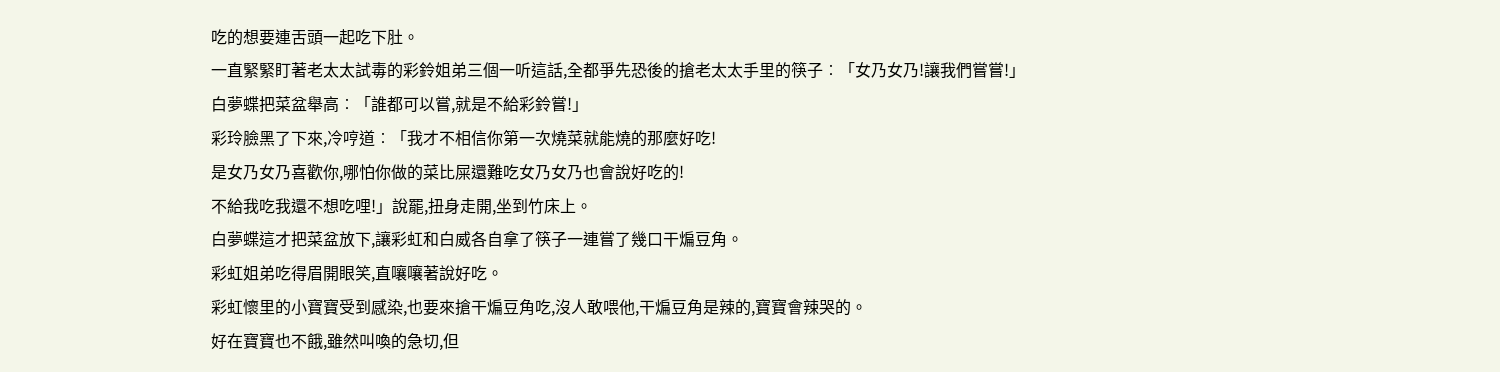吃的想要連舌頭一起吃下肚。
一直緊緊盯著老太太試毒的彩鈴姐弟三個一听這話,全都爭先恐後的搶老太太手里的筷子︰「女乃女乃!讓我們嘗嘗!」
白夢蝶把菜盆舉高︰「誰都可以嘗,就是不給彩鈴嘗!」
彩玲臉黑了下來,冷哼道︰「我才不相信你第一次燒菜就能燒的那麼好吃!
是女乃女乃喜歡你,哪怕你做的菜比屎還難吃女乃女乃也會說好吃的!
不給我吃我還不想吃哩!」說罷,扭身走開,坐到竹床上。
白夢蝶這才把菜盆放下,讓彩虹和白威各自拿了筷子一連嘗了幾口干煸豆角。
彩虹姐弟吃得眉開眼笑,直嚷嚷著說好吃。
彩虹懷里的小寶寶受到感染,也要來搶干煸豆角吃,沒人敢喂他,干煸豆角是辣的,寶寶會辣哭的。
好在寶寶也不餓,雖然叫喚的急切,但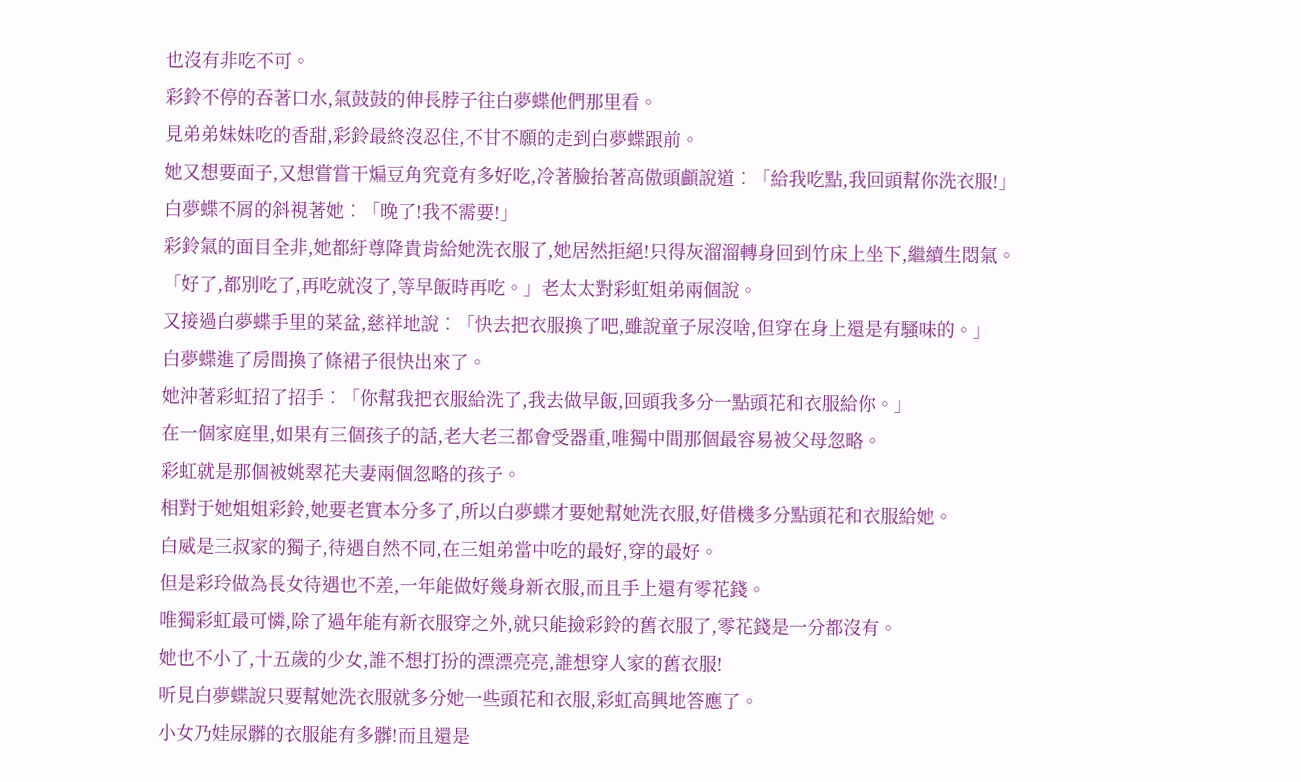也沒有非吃不可。
彩鈴不停的吞著口水,氣鼓鼓的伸長脖子往白夢蝶他們那里看。
見弟弟妹妹吃的香甜,彩鈴最終沒忍住,不甘不願的走到白夢蝶跟前。
她又想要面子,又想嘗嘗干煸豆角究竟有多好吃,冷著臉抬著高傲頭顱說道︰「給我吃點,我回頭幫你洗衣服!」
白夢蝶不屑的斜視著她︰「晚了!我不需要!」
彩鈴氣的面目全非,她都紆尊降貴肯給她洗衣服了,她居然拒絕!只得灰溜溜轉身回到竹床上坐下,繼續生悶氣。
「好了,都別吃了,再吃就沒了,等早飯時再吃。」老太太對彩虹姐弟兩個說。
又接過白夢蝶手里的菜盆,慈祥地說︰「快去把衣服換了吧,雖說童子尿沒啥,但穿在身上還是有騷味的。」
白夢蝶進了房間換了條裙子很快出來了。
她沖著彩虹招了招手︰「你幫我把衣服給洗了,我去做早飯,回頭我多分一點頭花和衣服給你。」
在一個家庭里,如果有三個孩子的話,老大老三都會受器重,唯獨中間那個最容易被父母忽略。
彩虹就是那個被姚翠花夫妻兩個忽略的孩子。
相對于她姐姐彩鈴,她要老實本分多了,所以白夢蝶才要她幫她洗衣服,好借機多分點頭花和衣服給她。
白威是三叔家的獨子,待遇自然不同,在三姐弟當中吃的最好,穿的最好。
但是彩玲做為長女待遇也不差,一年能做好幾身新衣服,而且手上還有零花錢。
唯獨彩虹最可憐,除了過年能有新衣服穿之外,就只能撿彩鈴的舊衣服了,零花錢是一分都沒有。
她也不小了,十五歲的少女,誰不想打扮的漂漂亮亮,誰想穿人家的舊衣服!
听見白夢蝶說只要幫她洗衣服就多分她一些頭花和衣服,彩虹高興地答應了。
小女乃娃尿髒的衣服能有多髒!而且還是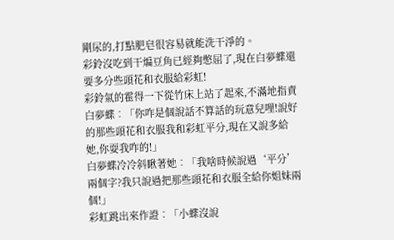剛尿的,打點肥皂很容易就能洗干淨的。
彩鈴沒吃到干煸豆角已經夠憋屈了,現在白夢蝶還要多分些頭花和衣服給彩虹!
彩鈴氣的霍得一下從竹床上站了起來,不滿地指責白夢蝶︰「你咋是個說話不算話的玩意兒哩!說好的那些頭花和衣服我和彩虹平分,現在又說多給她,你耍我咋的!」
白夢蝶冷冷斜瞅著她︰「我啥時候說過‘平分’兩個字?我只說過把那些頭花和衣服全給你姐妹兩個!」
彩虹跳出來作證︰「小蝶沒說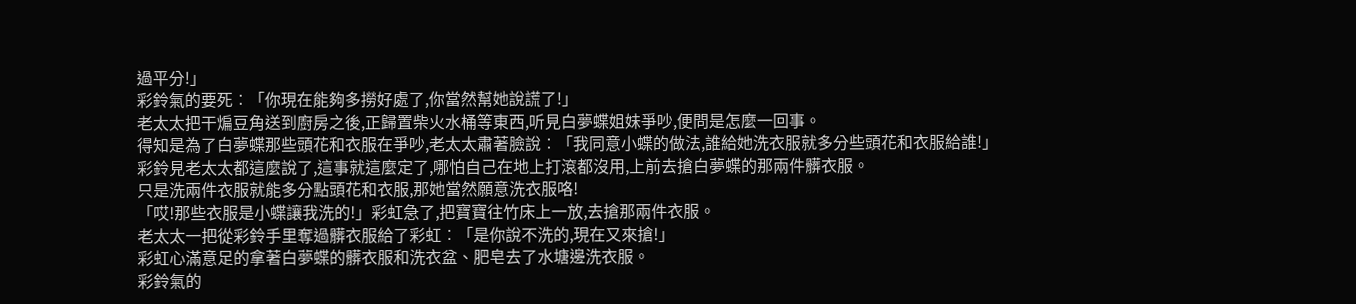過平分!」
彩鈴氣的要死︰「你現在能夠多撈好處了,你當然幫她說謊了!」
老太太把干煸豆角送到廚房之後,正歸置柴火水桶等東西,听見白夢蝶姐妹爭吵,便問是怎麼一回事。
得知是為了白夢蝶那些頭花和衣服在爭吵,老太太肅著臉說︰「我同意小蝶的做法,誰給她洗衣服就多分些頭花和衣服給誰!」
彩鈴見老太太都這麼說了,這事就這麼定了,哪怕自己在地上打滾都沒用,上前去搶白夢蝶的那兩件髒衣服。
只是洗兩件衣服就能多分點頭花和衣服,那她當然願意洗衣服咯!
「哎!那些衣服是小蝶讓我洗的!」彩虹急了,把寶寶往竹床上一放,去搶那兩件衣服。
老太太一把從彩鈴手里奪過髒衣服給了彩虹︰「是你說不洗的,現在又來搶!」
彩虹心滿意足的拿著白夢蝶的髒衣服和洗衣盆、肥皂去了水塘邊洗衣服。
彩鈴氣的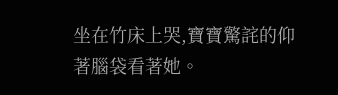坐在竹床上哭,寶寶驚詫的仰著腦袋看著她。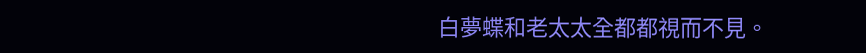白夢蝶和老太太全都都視而不見。